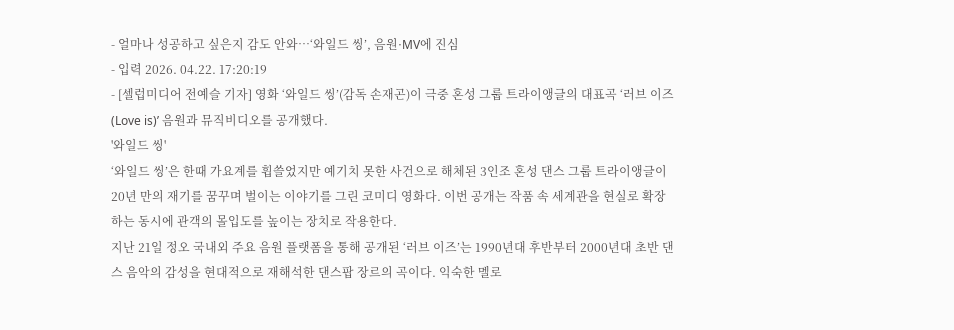- 얼마나 성공하고 싶은지 감도 안와…‘와일드 씽’, 음원·MV에 진심
- 입력 2026. 04.22. 17:20:19
- [셀럽미디어 전예슬 기자] 영화 ‘와일드 씽’(감독 손재곤)이 극중 혼성 그룹 트라이앵글의 대표곡 ‘러브 이즈(Love is)’ 음원과 뮤직비디오를 공개했다.
'와일드 씽'
‘와일드 씽’은 한때 가요계를 휩쓸었지만 예기치 못한 사건으로 해체된 3인조 혼성 댄스 그룹 트라이앵글이 20년 만의 재기를 꿈꾸며 벌이는 이야기를 그린 코미디 영화다. 이번 공개는 작품 속 세계관을 현실로 확장하는 동시에 관객의 몰입도를 높이는 장치로 작용한다.
지난 21일 정오 국내외 주요 음원 플랫폼을 통해 공개된 ‘러브 이즈’는 1990년대 후반부터 2000년대 초반 댄스 음악의 감성을 현대적으로 재해석한 댄스팝 장르의 곡이다. 익숙한 멜로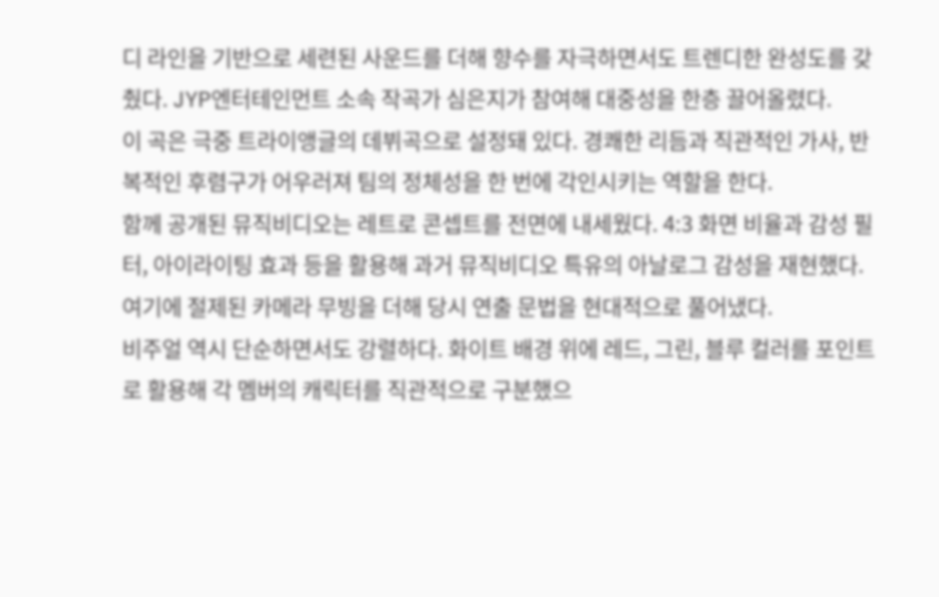디 라인을 기반으로 세련된 사운드를 더해 향수를 자극하면서도 트렌디한 완성도를 갖췄다. JYP엔터테인먼트 소속 작곡가 심은지가 참여해 대중성을 한층 끌어올렸다.
이 곡은 극중 트라이앵글의 데뷔곡으로 설정돼 있다. 경쾌한 리듬과 직관적인 가사, 반복적인 후렴구가 어우러져 팀의 정체성을 한 번에 각인시키는 역할을 한다.
함께 공개된 뮤직비디오는 레트로 콘셉트를 전면에 내세웠다. 4:3 화면 비율과 감성 필터, 아이라이팅 효과 등을 활용해 과거 뮤직비디오 특유의 아날로그 감성을 재현했다. 여기에 절제된 카메라 무빙을 더해 당시 연출 문법을 현대적으로 풀어냈다.
비주얼 역시 단순하면서도 강렬하다. 화이트 배경 위에 레드, 그린, 블루 컬러를 포인트로 활용해 각 멤버의 캐릭터를 직관적으로 구분했으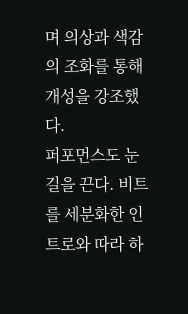며 의상과 색감의 조화를 통해 개성을 강조했다.
퍼포먼스도 눈길을 끈다. 비트를 세분화한 인트로와 따라 하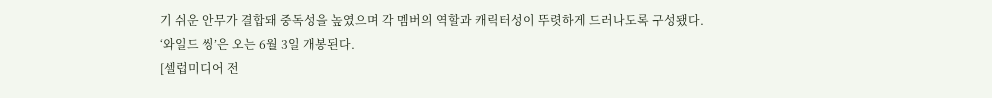기 쉬운 안무가 결합돼 중독성을 높였으며 각 멤버의 역할과 캐릭터성이 뚜렷하게 드러나도록 구성됐다.
‘와일드 씽’은 오는 6월 3일 개봉된다.
[셀럽미디어 전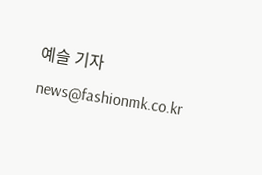예슬 기자 news@fashionmk.co.kr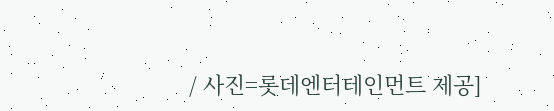/ 사진=롯데엔터테인먼트 제공]